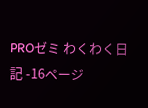PROゼミ わくわく日記 -16ページ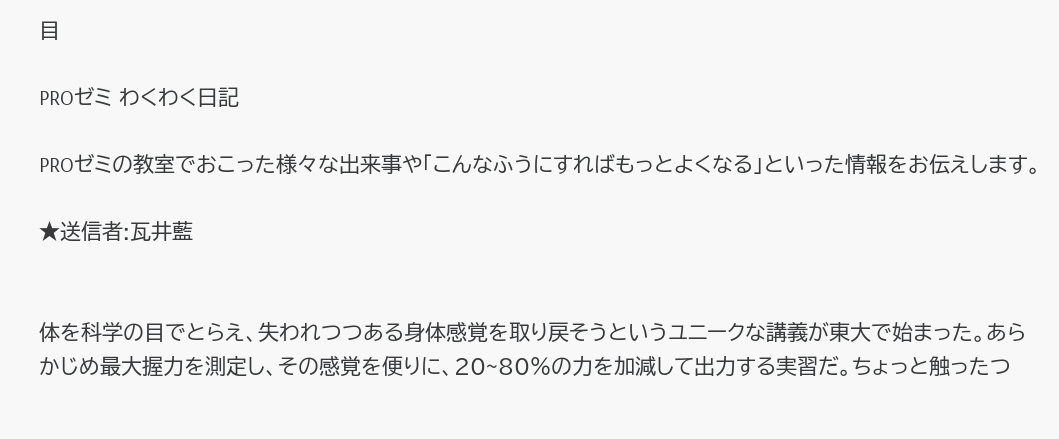目

PROゼミ わくわく日記

PROゼミの教室でおこった様々な出来事や「こんなふうにすればもっとよくなる」といった情報をお伝えします。

★送信者:瓦井藍


体を科学の目でとらえ、失われつつある身体感覚を取り戻そうというユニークな講義が東大で始まった。あらかじめ最大握力を測定し、その感覚を便りに、20~80%の力を加減して出力する実習だ。ちょっと触ったつ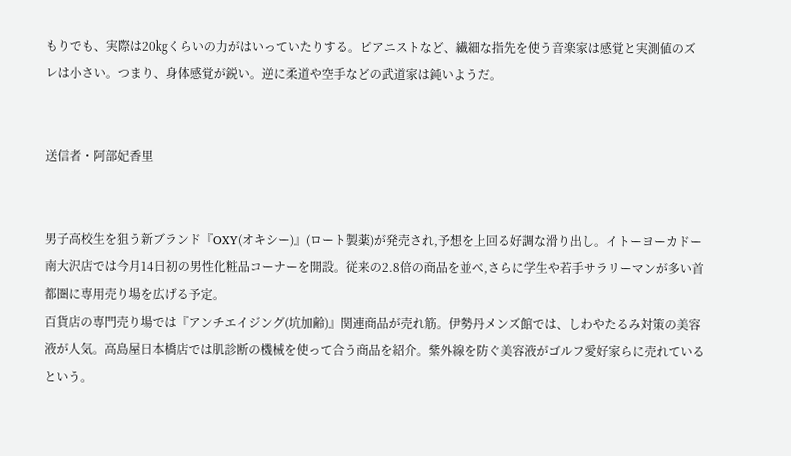もりでも、実際は20㎏くらいの力がはいっていたりする。ピアニストなど、繊細な指先を使う音楽家は感覚と実測値のズレは小さい。つまり、身体感覚が鋭い。逆に柔道や空手などの武道家は鈍いようだ。


送信者・阿部妃香里


男子高校生を狙う新ブランド『OXY(オキシー)』(ロート製薬)が発売され,予想を上回る好調な滑り出し。イトーヨーカドー南大沢店では今月14日初の男性化粧品コーナーを開設。従来の2.8倍の商品を並べ,さらに学生や若手サラリーマンが多い首都圏に専用売り場を広げる予定。
百貨店の専門売り場では『アンチエイジング(坑加齢)』関連商品が売れ筋。伊勢丹メンズ館では、しわやたるみ対策の美容液が人気。高島屋日本橋店では肌診断の機械を使って合う商品を紹介。紫外線を防ぐ美容液がゴルフ愛好家らに売れているという。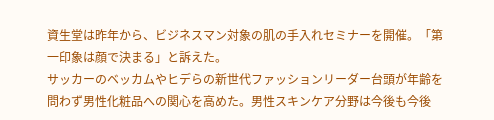資生堂は昨年から、ビジネスマン対象の肌の手入れセミナーを開催。「第一印象は顔で決まる」と訴えた。
サッカーのベッカムやヒデらの新世代ファッションリーダー台頭が年齢を問わず男性化粧品への関心を高めた。男性スキンケア分野は今後も今後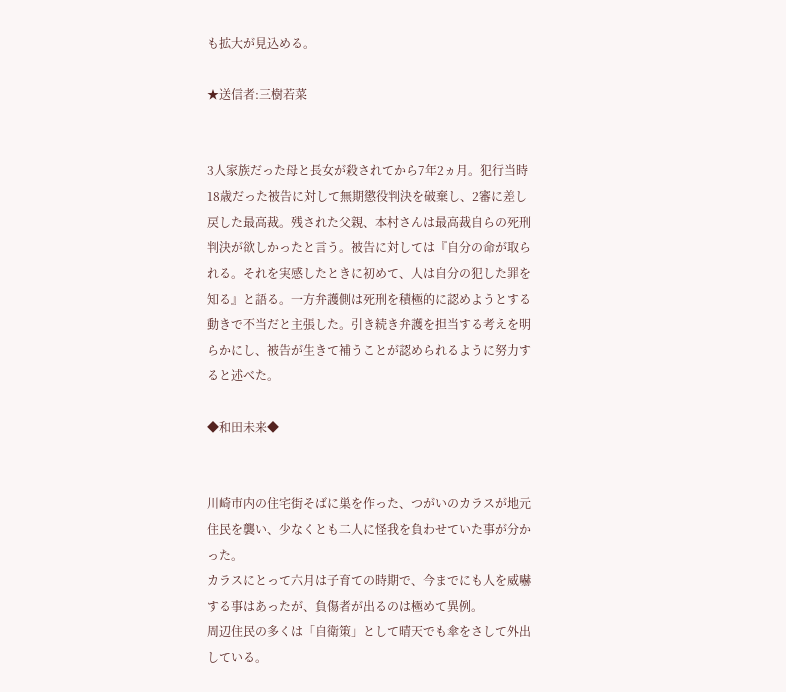も拡大が見込める。

★送信者:三樹若菜


3人家族だった母と長女が殺されてから7年2ヵ月。犯行当時18歳だった被告に対して無期懲役判決を破棄し、2審に差し戻した最高裁。残された父親、本村さんは最高裁自らの死刑判決が欲しかったと言う。被告に対しては『自分の命が取られる。それを実感したときに初めて、人は自分の犯した罪を知る』と語る。一方弁護側は死刑を積極的に認めようとする動きで不当だと主張した。引き続き弁護を担当する考えを明らかにし、被告が生きて補うことが認められるように努力すると述べた。

◆和田未来◆


川崎市内の住宅街そばに巣を作った、つがいのカラスが地元住民を襲い、少なくとも二人に怪我を負わせていた事が分かった。
カラスにとって六月は子育ての時期で、今までにも人を威嚇する事はあったが、負傷者が出るのは極めて異例。
周辺住民の多くは「自衛策」として晴天でも傘をさして外出している。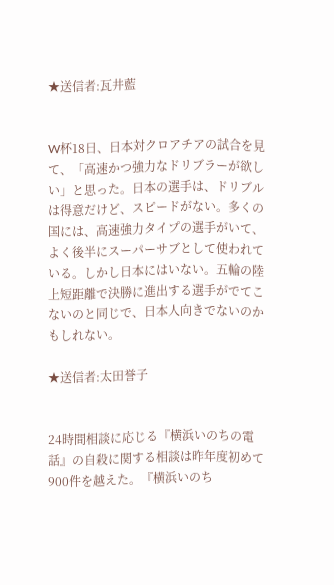★送信者:瓦井藍


W杯18日、日本対クロアチアの試合を見て、「高速かつ強力なドリブラーが欲しい」と思った。日本の選手は、ドリブルは得意だけど、スピードがない。多くの国には、高速強力タイプの選手がいて、よく後半にスーパーサブとして使われている。しかし日本にはいない。五輪の陸上短距離で決勝に進出する選手がでてこないのと同じで、日本人向きでないのかもしれない。

★送信者:太田誉子


24時間相談に応じる『横浜いのちの電話』の自殺に関する相談は昨年度初めて900件を越えた。『横浜いのち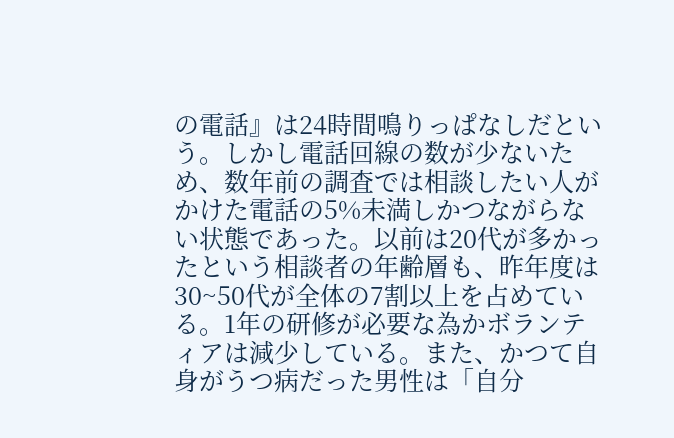の電話』は24時間鳴りっぱなしだという。しかし電話回線の数が少ないため、数年前の調査では相談したい人がかけた電話の5%未満しかつながらない状態であった。以前は20代が多かったという相談者の年齢層も、昨年度は30~50代が全体の7割以上を占めている。1年の研修が必要な為かボランティアは減少している。また、かつて自身がうつ病だった男性は「自分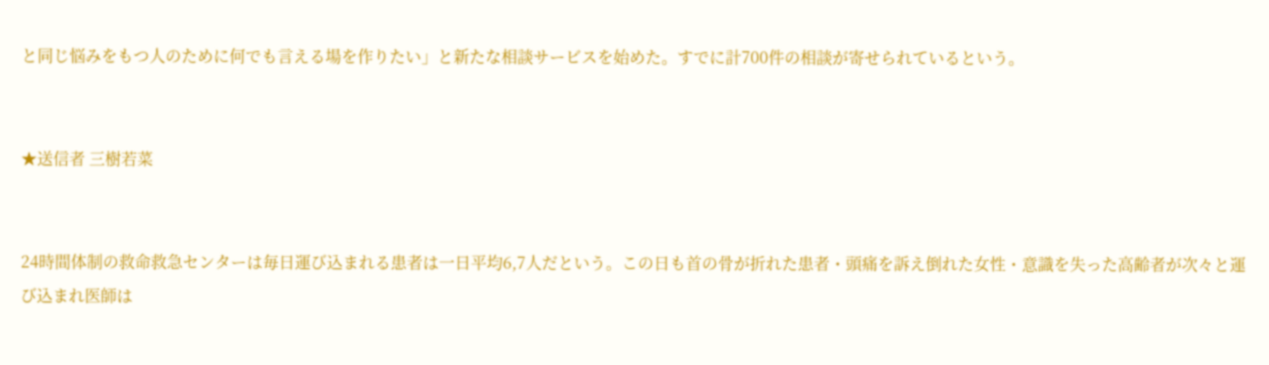と同じ悩みをもつ人のために何でも言える場を作りたい」と新たな相談サービスを始めた。すでに計700件の相談が寄せられているという。


★送信者 三樹若菜


24時間体制の救命救急センターは毎日運び込まれる患者は一日平均6,7人だという。この日も首の骨が折れた患者・頭痛を訴え倒れた女性・意識を失った高齢者が次々と運び込まれ医師は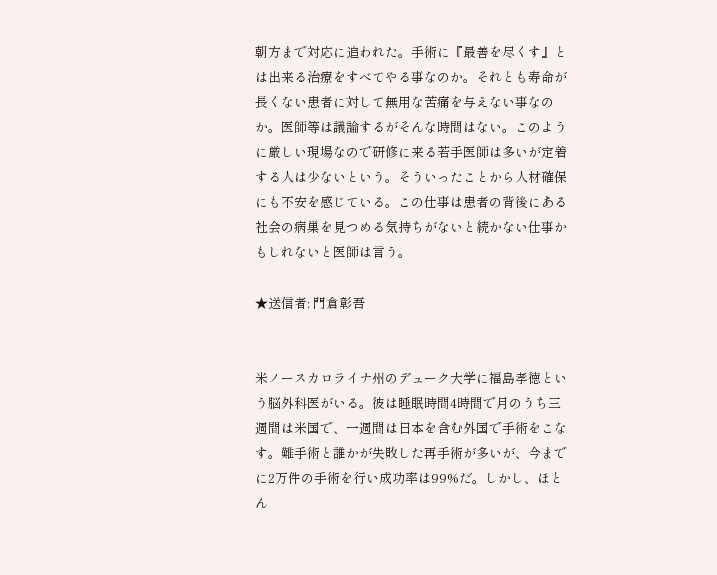朝方まで対応に追われた。手術に『最善を尽くす』とは出来る治療をすべてやる事なのか。それとも寿命が長くない患者に対して無用な苦痛を与えない事なのか。医師等は議論するがそんな時間はない。このように厳しい現場なので研修に来る若手医師は多いが定着する人は少ないという。そういったことから人材確保にも不安を感じている。この仕事は患者の背後にある社会の病巣を見つめる気持ちがないと続かない仕事かもしれないと医師は言う。

★送信者: 門倉彰吾


米ノースカロライナ州のデューク大学に福島孝徳という脳外科医がいる。彼は睡眠時間4時間で月のうち三週間は米国で、一週間は日本を含む外国で手術をこなす。難手術と誰かが失敗した再手術が多いが、今までに2万件の手術を行い成功率は99%だ。しかし、ほとん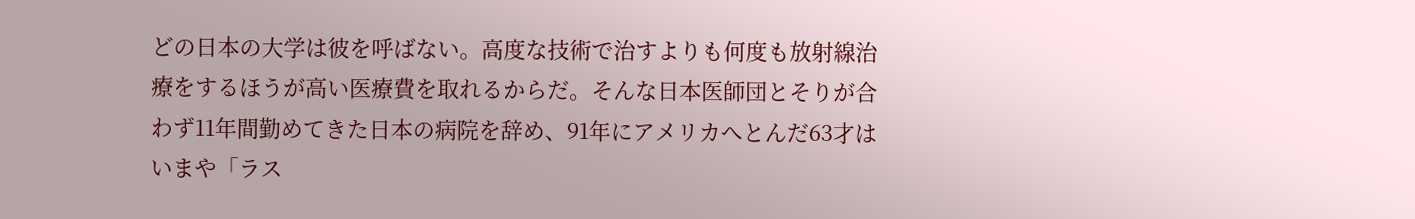どの日本の大学は彼を呼ばない。高度な技術で治すよりも何度も放射線治療をするほうが高い医療費を取れるからだ。そんな日本医師団とそりが合わず11年間勤めてきた日本の病院を辞め、91年にアメリカへとんだ63才はいまや「ラス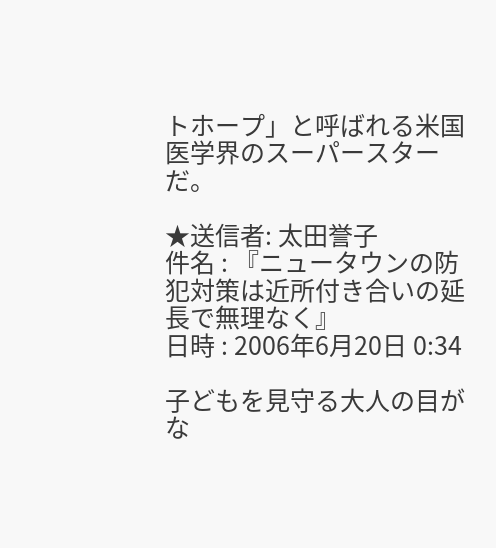トホープ」と呼ばれる米国医学界のスーパースターだ。

★送信者: 太田誉子
件名 : 『ニュータウンの防犯対策は近所付き合いの延長で無理なく』
日時 : 2006年6月20日 0:34

子どもを見守る大人の目がな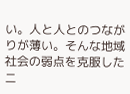い。人と人とのつながりが薄い。そんな地域社会の弱点を克服したニ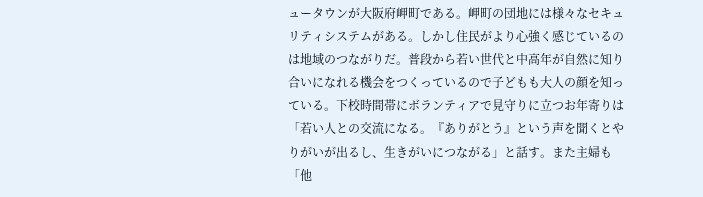ュータウンが大阪府岬町である。岬町の団地には様々なセキュリティシステムがある。しかし住民がより心強く感じているのは地域のつながりだ。普段から若い世代と中高年が自然に知り合いになれる機会をつくっているので子どもも大人の顔を知っている。下校時間帯にボランティアで見守りに立つお年寄りは「若い人との交流になる。『ありがとう』という声を聞くとやりがいが出るし、生きがいにつながる」と話す。また主婦も「他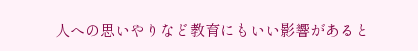人への思いやりなど教育にもいい影響があると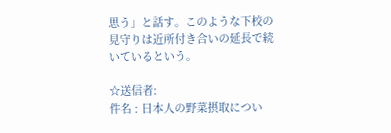思う」と話す。このような下校の見守りは近所付き合いの延長で続いているという。

☆送信者:
件名 : 日本人の野菜摂取につい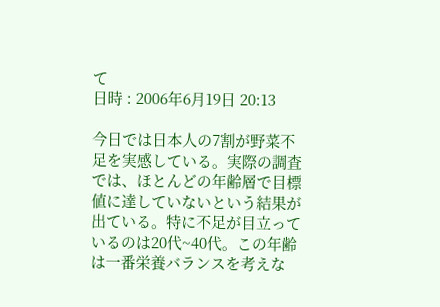て
日時 : 2006年6月19日 20:13

今日では日本人の7割が野菜不足を実感している。実際の調査では、ほとんどの年齢層で目標値に達していないという結果が出ている。特に不足が目立っているのは20代~40代。この年齢は一番栄養バランスを考えな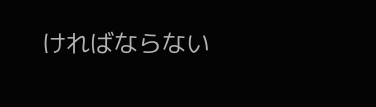ければならない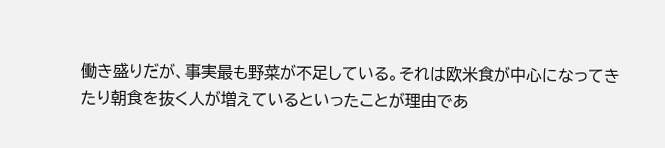働き盛りだが、事実最も野菜が不足している。それは欧米食が中心になってきたり朝食を抜く人が増えているといったことが理由であ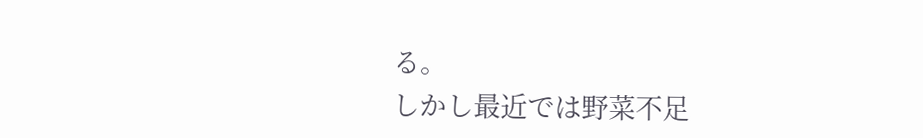る。
しかし最近では野菜不足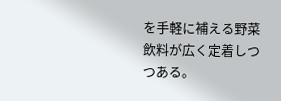を手軽に補える野菜飲料が広く定着しつつある。